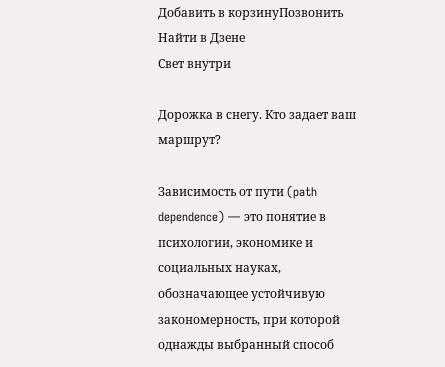Добавить в корзинуПозвонить
Найти в Дзене
Свет внутри

Дорожка в снегу. Кто задает ваш маршрут?

Зависимость от пути (path dependence) — это понятие в психологии, экономике и социальных науках, обозначающее устойчивую закономерность, при которой однажды выбранный способ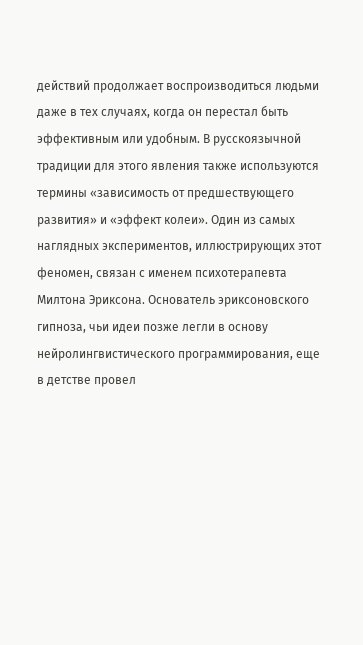действий продолжает воспроизводиться людьми даже в тех случаях, когда он перестал быть эффективным или удобным. В русскоязычной традиции для этого явления также используются термины «зависимость от предшествующего развития» и «эффект колеи». Один из самых наглядных экспериментов, иллюстрирующих этот феномен, связан с именем психотерапевта Милтона Эриксона. Основатель эриксоновского гипноза, чьи идеи позже легли в основу нейролингвистического программирования, еще в детстве провел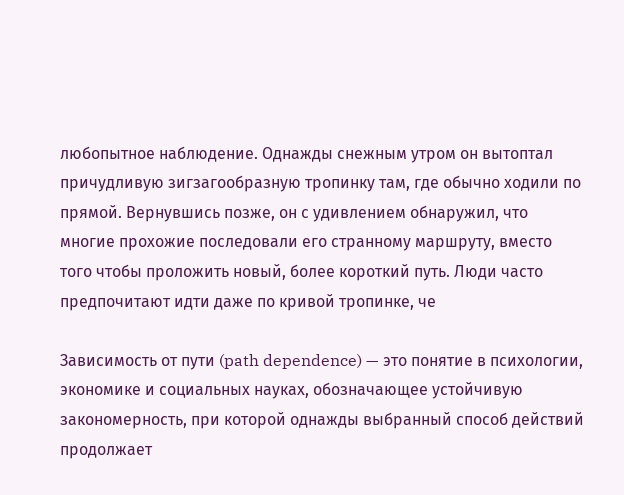любопытное наблюдение. Однажды снежным утром он вытоптал причудливую зигзагообразную тропинку там, где обычно ходили по прямой. Вернувшись позже, он с удивлением обнаружил, что многие прохожие последовали его странному маршруту, вместо того чтобы проложить новый, более короткий путь. Люди часто предпочитают идти даже по кривой тропинке, че

Зависимость от пути (path dependence) — это понятие в психологии, экономике и социальных науках, обозначающее устойчивую закономерность, при которой однажды выбранный способ действий продолжает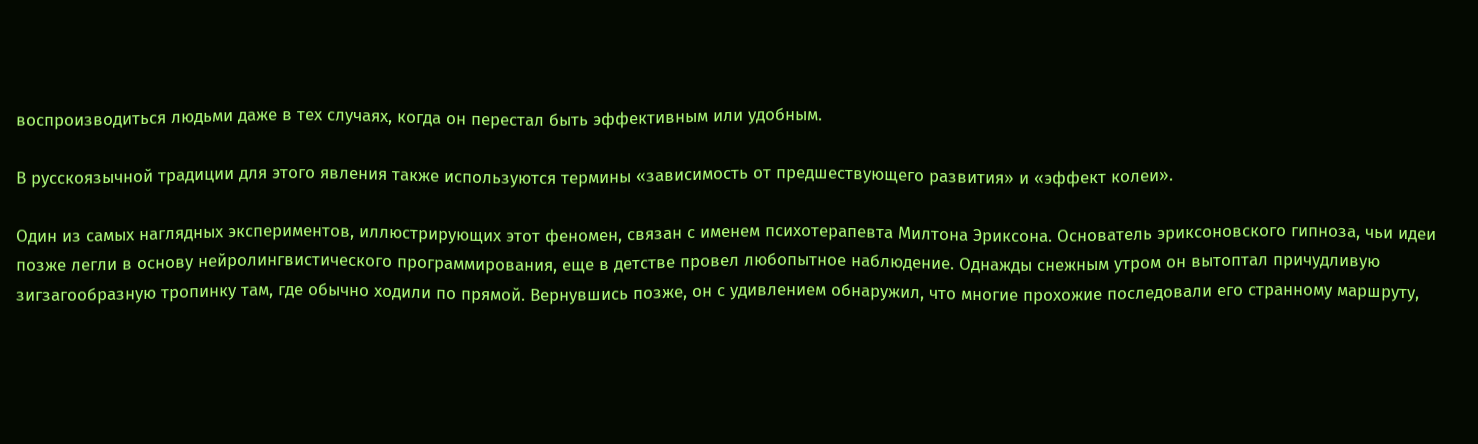воспроизводиться людьми даже в тех случаях, когда он перестал быть эффективным или удобным.

В русскоязычной традиции для этого явления также используются термины «зависимость от предшествующего развития» и «эффект колеи».

Один из самых наглядных экспериментов, иллюстрирующих этот феномен, связан с именем психотерапевта Милтона Эриксона. Основатель эриксоновского гипноза, чьи идеи позже легли в основу нейролингвистического программирования, еще в детстве провел любопытное наблюдение. Однажды снежным утром он вытоптал причудливую зигзагообразную тропинку там, где обычно ходили по прямой. Вернувшись позже, он с удивлением обнаружил, что многие прохожие последовали его странному маршруту,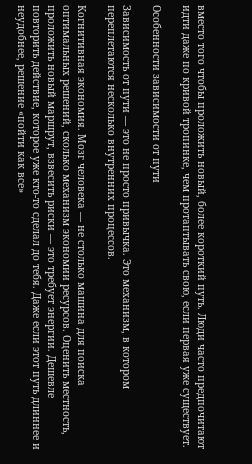вместо того чтобы проложить новый, более короткий путь. Люди часто предпочитают идти даже по кривой тропинке, чем протаптывать свою, если первая уже существует.

Особенности зависимости от пути

Зависимость от пути — это не просто привычка. Это механизм, в котором переплетаются несколько внутренних процессов.

Когнитивная экономия. Мозг человека — не столько машина для поиска оптимальных решений, сколько механизм экономии ресурсов. Оценить местность, проложить новый маршрут, взвесить риски — это требует энергии. Дешевле повторить действие, которое уже кто-то сделал до тебя. Даже если этот путь длиннее и неудобнее, решение «пойти как все»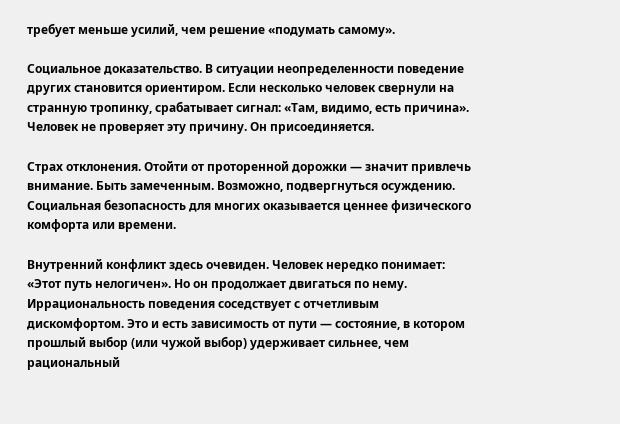требует меньше усилий, чем решение «подумать самому».

Социальное доказательство. В ситуации неопределенности поведение других становится ориентиром. Если несколько человек свернули на странную тропинку, срабатывает сигнал: «Там, видимо, есть причина». Человек не проверяет эту причину. Он присоединяется.

Страх отклонения. Отойти от проторенной дорожки — значит привлечь внимание. Быть замеченным. Возможно, подвергнуться осуждению. Социальная безопасность для многих оказывается ценнее физического комфорта или времени.

Внутренний конфликт здесь очевиден. Человек нередко понимает: «Этот путь нелогичен». Но он продолжает двигаться по нему. Иррациональность поведения соседствует с отчетливым дискомфортом. Это и есть зависимость от пути — состояние, в котором прошлый выбор (или чужой выбор) удерживает сильнее, чем рациональный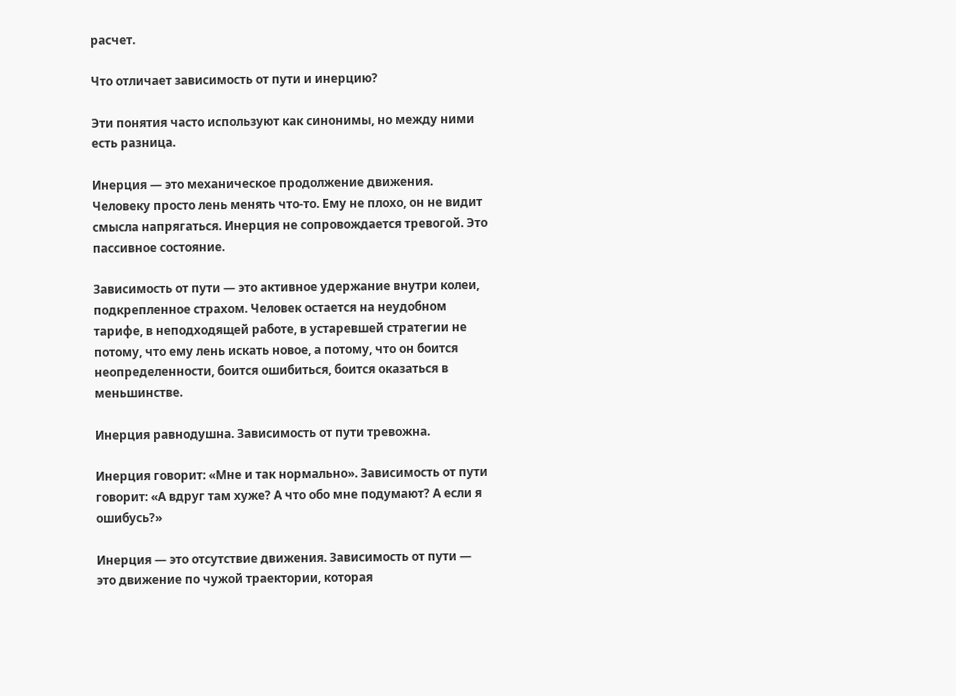расчет.

Что отличает зависимость от пути и инерцию?

Эти понятия часто используют как синонимы, но между ними есть разница.

Инерция — это механическое продолжение движения. Человеку просто лень менять что-то. Ему не плохо, он не видит смысла напрягаться. Инерция не сопровождается тревогой. Это пассивное состояние.

Зависимость от пути — это активное удержание внутри колеи, подкрепленное страхом. Человек остается на неудобном тарифе, в неподходящей работе, в устаревшей стратегии не потому, что ему лень искать новое, а потому, что он боится неопределенности, боится ошибиться, боится оказаться в меньшинстве.

Инерция равнодушна. Зависимость от пути тревожна.

Инерция говорит: «Мне и так нормально». Зависимость от пути говорит: «А вдруг там хуже? А что обо мне подумают? А если я ошибусь?»

Инерция — это отсутствие движения. Зависимость от пути — это движение по чужой траектории, которая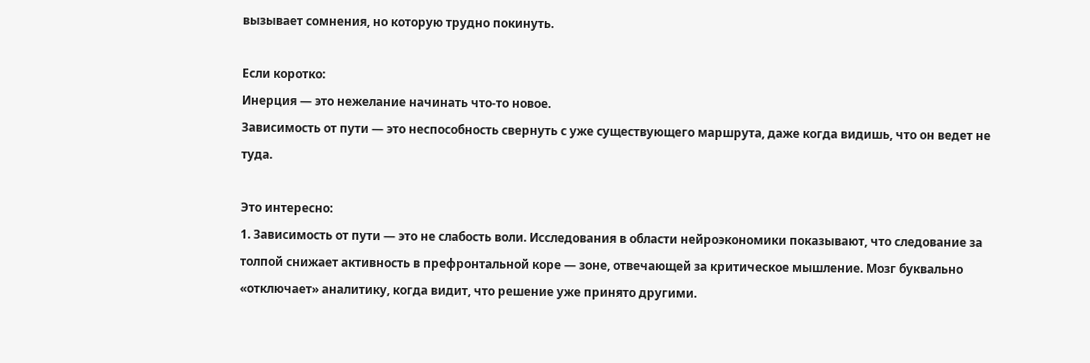вызывает сомнения, но которую трудно покинуть.

Если коротко:
Инерция — это нежелание начинать что-то новое.
Зависимость от пути — это неспособность свернуть с уже существующего маршрута, даже когда видишь, что он ведет не туда.

Это интересно:
1. Зависимость от пути — это не слабость воли. Исследования в области нейроэкономики показывают, что следование за толпой снижает активность в префронтальной коре — зоне, отвечающей за критическое мышление. Мозг буквально «отключает» аналитику, когда видит, что решение уже принято другими.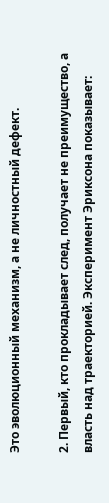Это эволюционный механизм, а не личностный дефект.

2. Первый, кто прокладывает след, получает не преимущество, а власть над траекторией. Эксперимент Эриксона показывает: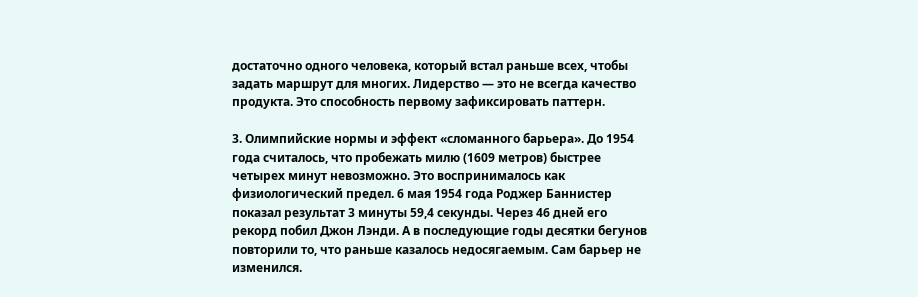достаточно одного человека, который встал раньше всех, чтобы задать маршрут для многих. Лидерство — это не всегда качество продукта. Это способность первому зафиксировать паттерн.

3. Олимпийские нормы и эффект «сломанного барьера». До 1954 года считалось, что пробежать милю (1609 метров) быстрее четырех минут невозможно. Это воспринималось как физиологический предел. 6 мая 1954 года Роджер Баннистер показал результат 3 минуты 59,4 секунды. Через 46 дней его рекорд побил Джон Лэнди. А в последующие годы десятки бегунов повторили то, что раньше казалось недосягаемым. Сам барьер не изменился.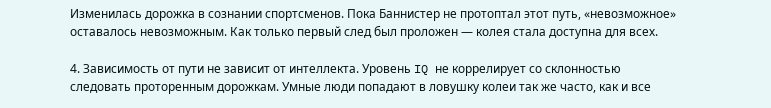Изменилась дорожка в сознании спортсменов. Пока Баннистер не протоптал этот путь, «невозможное» оставалось невозможным. Как только первый след был проложен — колея стала доступна для всех.

4. Зависимость от пути не зависит от интеллекта. Уровень IQ не коррелирует со склонностью следовать проторенным дорожкам. Умные люди попадают в ловушку колеи так же часто, как и все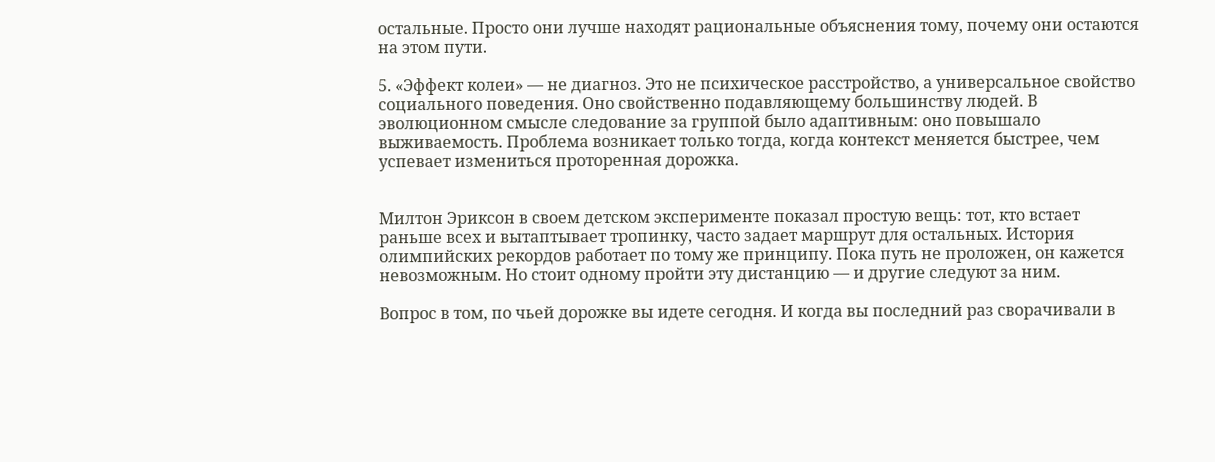остальные. Просто они лучше находят рациональные объяснения тому, почему они остаются на этом пути.

5. «Эффект колеи» — не диагноз. Это не психическое расстройство, а универсальное свойство социального поведения. Оно свойственно подавляющему большинству людей. В эволюционном смысле следование за группой было адаптивным: оно повышало выживаемость. Проблема возникает только тогда, когда контекст меняется быстрее, чем успевает измениться проторенная дорожка.


Милтон Эриксон в своем детском эксперименте показал простую вещь: тот, кто встает раньше всех и вытаптывает тропинку, часто задает маршрут для остальных. История олимпийских рекордов работает по тому же принципу. Пока путь не проложен, он кажется невозможным. Но стоит одному пройти эту дистанцию — и другие следуют за ним.

Вопрос в том, по чьей дорожке вы идете сегодня. И когда вы последний раз сворачивали в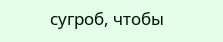сугроб, чтобы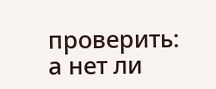проверить: а нет ли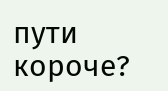пути короче?